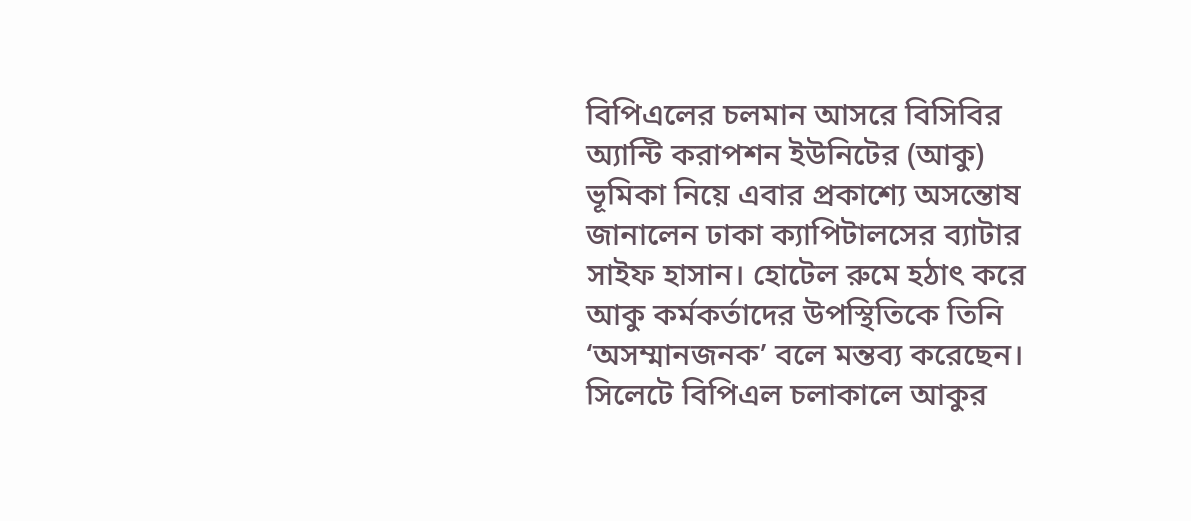বিপিএলের চলমান আসরে বিসিবির অ্যান্টি করাপশন ইউনিটের (আকু) ভূমিকা নিয়ে এবার প্রকাশ্যে অসন্তোষ জানালেন ঢাকা ক্যাপিটালসের ব্যাটার সাইফ হাসান। হোটেল রুমে হঠাৎ করে আকু কর্মকর্তাদের উপস্থিতিকে তিনি ‘অসম্মানজনক’ বলে মন্তব্য করেছেন।
সিলেটে বিপিএল চলাকালে আকুর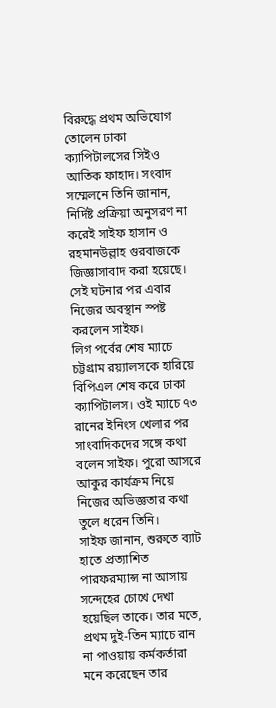বিরুদ্ধে প্রথম অভিযোগ তোলেন ঢাকা ক্যাপিটালসের সিইও আতিক ফাহাদ। সংবাদ সম্মেলনে তিনি জানান, নির্দিষ্ট প্রক্রিয়া অনুসরণ না করেই সাইফ হাসান ও রহমানউল্লাহ গুরবাজকে জিজ্ঞাসাবাদ করা হয়েছে। সেই ঘটনার পর এবার নিজের অবস্থান স্পষ্ট করলেন সাইফ।
লিগ পর্বের শেষ ম্যাচে চট্টগ্রাম রয়্যালসকে হারিয়ে বিপিএল শেষ করে ঢাকা ক্যাপিটালস। ওই ম্যাচে ৭৩ রানের ইনিংস খেলার পর সাংবাদিকদের সঙ্গে কথা বলেন সাইফ। পুরো আসরে আকুর কার্যক্রম নিয়ে নিজের অভিজ্ঞতার কথা তুলে ধরেন তিনি।
সাইফ জানান, শুরুতে ব্যাট হাতে প্রত্যাশিত পারফরম্যান্স না আসায় সন্দেহের চোখে দেখা হয়েছিল তাকে। তার মতে, প্রথম দুই-তিন ম্যাচে রান না পাওয়ায় কর্মকর্তারা মনে করেছেন তার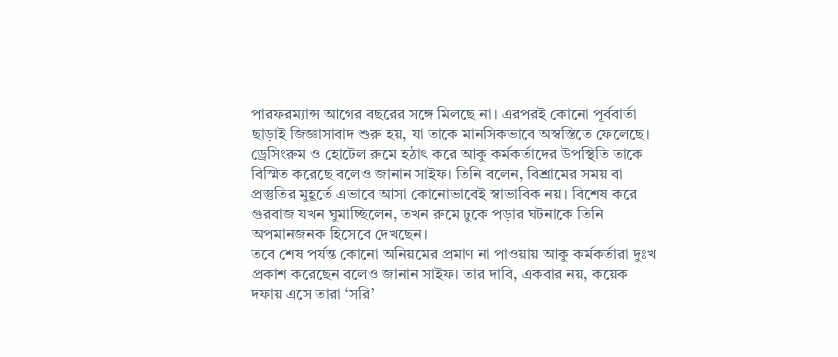পারফরম্যান্স আগের বছরের সঙ্গে মিলছে না। এরপরই কোনো পূর্ববার্তা ছাড়াই জিজ্ঞাসাবাদ শুরু হয়, যা তাকে মানসিকভাবে অস্বস্তিতে ফেলেছে।
ড্রেসিংরুম ও হোটেল রুমে হঠাৎ করে আকু কর্মকর্তাদের উপস্থিতি তাকে বিস্মিত করেছে বলেও জানান সাইফ। তিনি বলেন, বিশ্রামের সময় বা প্রস্তুতির মুহূর্তে এভাবে আসা কোনোভাবেই স্বাভাবিক নয়। বিশেষ করে গুরবাজ যখন ঘুমাচ্ছিলেন, তখন রুমে ঢুকে পড়ার ঘটনাকে তিনি অপমানজনক হিসেবে দেখছেন।
তবে শেষ পর্যন্ত কোনো অনিয়মের প্রমাণ না পাওয়ায় আকু কর্মকর্তারা দুঃখ প্রকাশ করেছেন বলেও জানান সাইফ। তার দাবি, একবার নয়, কয়েক দফায় এসে তারা ‘সরি’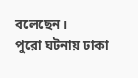বলেছেন।
পুরো ঘটনায় ঢাকা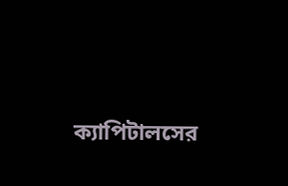ক্যাপিটালসের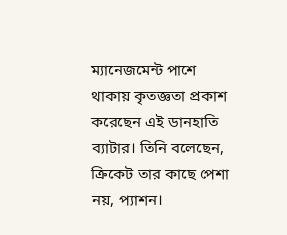ম্যানেজমেন্ট পাশে থাকায় কৃতজ্ঞতা প্রকাশ করেছেন এই ডানহাতি ব্যাটার। তিনি বলেছেন, ক্রিকেট তার কাছে পেশা নয়, প্যাশন।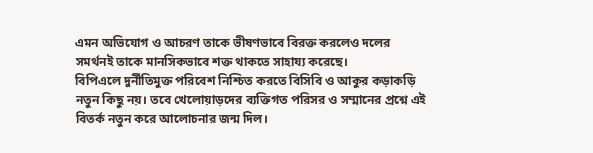এমন অভিযোগ ও আচরণ তাকে ভীষণভাবে বিরক্ত করলেও দলের সমর্থনই তাকে মানসিকভাবে শক্ত থাকতে সাহায্য করেছে।
বিপিএলে দুর্নীতিমুক্ত পরিবেশ নিশ্চিত করতে বিসিবি ও আকুর কড়াকড়ি নতুন কিছু নয়। তবে খেলোয়াড়দের ব্যক্তিগত পরিসর ও সম্মানের প্রশ্নে এই বিতর্ক নতুন করে আলোচনার জন্ম দিল।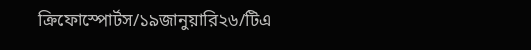ক্রিফোস্পোর্টস/১৯জানুয়ারি২৬/টিএ